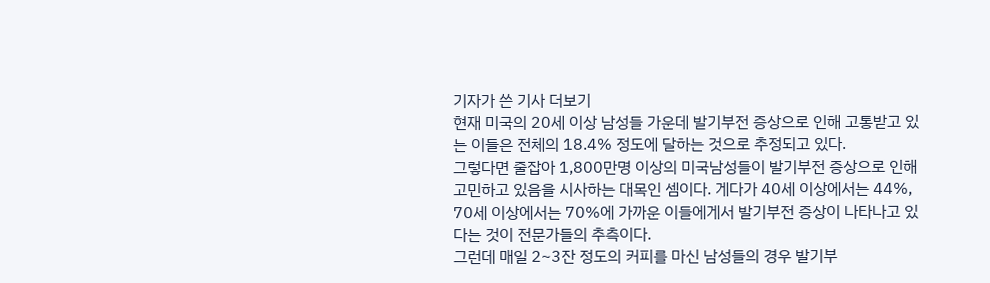기자가 쓴 기사 더보기
현재 미국의 20세 이상 남성들 가운데 발기부전 증상으로 인해 고통받고 있는 이들은 전체의 18.4% 정도에 달하는 것으로 추정되고 있다.
그렇다면 줄잡아 1,800만명 이상의 미국남성들이 발기부전 증상으로 인해 고민하고 있음을 시사하는 대목인 셈이다. 게다가 40세 이상에서는 44%, 70세 이상에서는 70%에 가까운 이들에게서 발기부전 증상이 나타나고 있다는 것이 전문가들의 추측이다.
그런데 매일 2~3잔 정도의 커피를 마신 남성들의 경우 발기부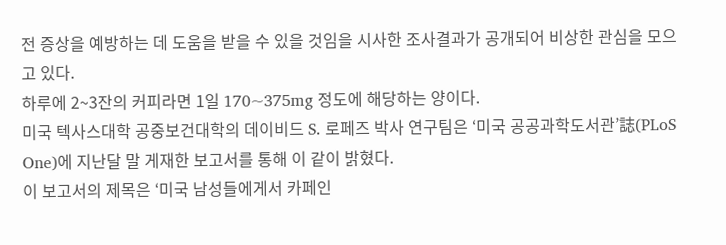전 증상을 예방하는 데 도움을 받을 수 있을 것임을 시사한 조사결과가 공개되어 비상한 관심을 모으고 있다.
하루에 2~3잔의 커피라면 1일 170~375mg 정도에 해당하는 양이다.
미국 텍사스대학 공중보건대학의 데이비드 S. 로페즈 박사 연구팀은 ‘미국 공공과학도서관’誌(PLoS One)에 지난달 말 게재한 보고서를 통해 이 같이 밝혔다.
이 보고서의 제목은 ‘미국 남성들에게서 카페인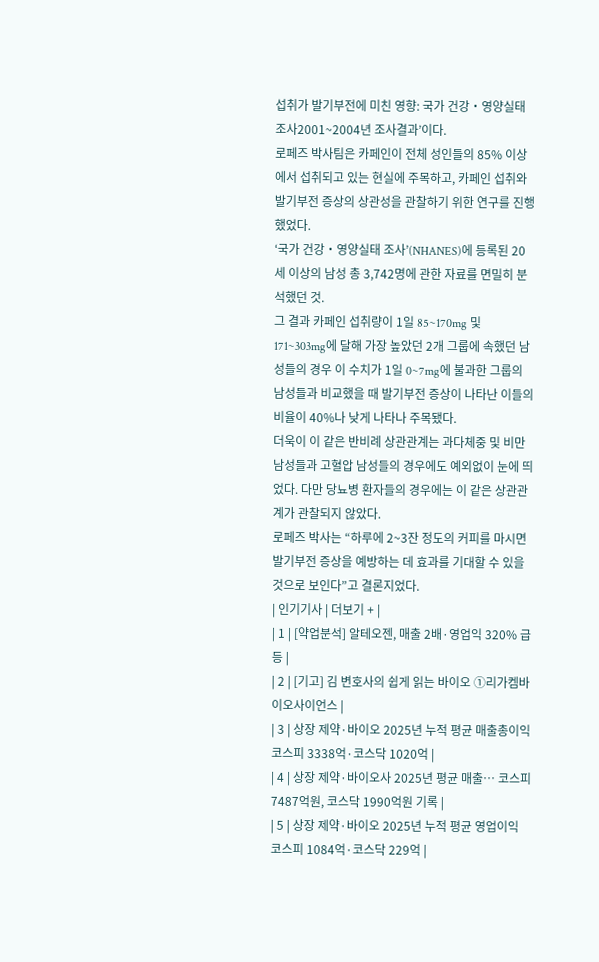섭취가 발기부전에 미친 영향: 국가 건강‧영양실태 조사2001~2004년 조사결과’이다.
로페즈 박사팀은 카페인이 전체 성인들의 85% 이상에서 섭취되고 있는 현실에 주목하고, 카페인 섭취와 발기부전 증상의 상관성을 관찰하기 위한 연구를 진행했었다.
‘국가 건강‧영양실태 조사’(NHANES)에 등록된 20세 이상의 남성 총 3,742명에 관한 자료를 면밀히 분석했던 것.
그 결과 카페인 섭취량이 1일 85~170mg 및 171~303mg에 달해 가장 높았던 2개 그룹에 속했던 남성들의 경우 이 수치가 1일 0~7mg에 불과한 그룹의 남성들과 비교했을 때 발기부전 증상이 나타난 이들의 비율이 40%나 낮게 나타나 주목됐다.
더욱이 이 같은 반비례 상관관계는 과다체중 및 비만 남성들과 고혈압 남성들의 경우에도 예외없이 눈에 띄었다. 다만 당뇨병 환자들의 경우에는 이 같은 상관관계가 관찰되지 않았다.
로페즈 박사는 “하루에 2~3잔 정도의 커피를 마시면 발기부전 증상을 예방하는 데 효과를 기대할 수 있을 것으로 보인다”고 결론지었다.
| 인기기사 | 더보기 + |
| 1 | [약업분석] 알테오젠, 매출 2배·영업익 320% 급등 |
| 2 | [기고] 김 변호사의 쉽게 읽는 바이오 ①리가켐바이오사이언스 |
| 3 | 상장 제약·바이오 2025년 누적 평균 매출총이익 코스피 3338억·코스닥 1020억 |
| 4 | 상장 제약·바이오사 2025년 평균 매출… 코스피 7487억원, 코스닥 1990억원 기록 |
| 5 | 상장 제약·바이오 2025년 누적 평균 영업이익 코스피 1084억·코스닥 229억 |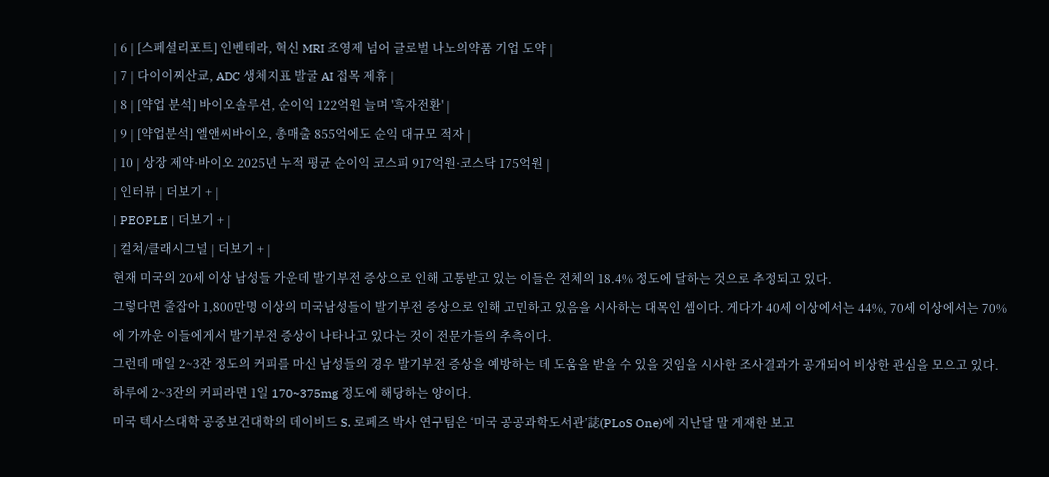| 6 | [스페셜리포트] 인벤테라, 혁신 MRI 조영제 넘어 글로벌 나노의약품 기업 도약 |
| 7 | 다이이찌산쿄, ADC 생체지표 발굴 AI 접목 제휴 |
| 8 | [약업 분석] 바이오솔루션, 순이익 122억원 늘며 '흑자전환' |
| 9 | [약업분석] 엘앤씨바이오, 총매출 855억에도 순익 대규모 적자 |
| 10 | 상장 제약·바이오 2025년 누적 평균 순이익 코스피 917억원·코스닥 175억원 |
| 인터뷰 | 더보기 + |
| PEOPLE | 더보기 + |
| 컬쳐/클래시그널 | 더보기 + |
현재 미국의 20세 이상 남성들 가운데 발기부전 증상으로 인해 고통받고 있는 이들은 전체의 18.4% 정도에 달하는 것으로 추정되고 있다.
그렇다면 줄잡아 1,800만명 이상의 미국남성들이 발기부전 증상으로 인해 고민하고 있음을 시사하는 대목인 셈이다. 게다가 40세 이상에서는 44%, 70세 이상에서는 70%에 가까운 이들에게서 발기부전 증상이 나타나고 있다는 것이 전문가들의 추측이다.
그런데 매일 2~3잔 정도의 커피를 마신 남성들의 경우 발기부전 증상을 예방하는 데 도움을 받을 수 있을 것임을 시사한 조사결과가 공개되어 비상한 관심을 모으고 있다.
하루에 2~3잔의 커피라면 1일 170~375mg 정도에 해당하는 양이다.
미국 텍사스대학 공중보건대학의 데이비드 S. 로페즈 박사 연구팀은 ‘미국 공공과학도서관’誌(PLoS One)에 지난달 말 게재한 보고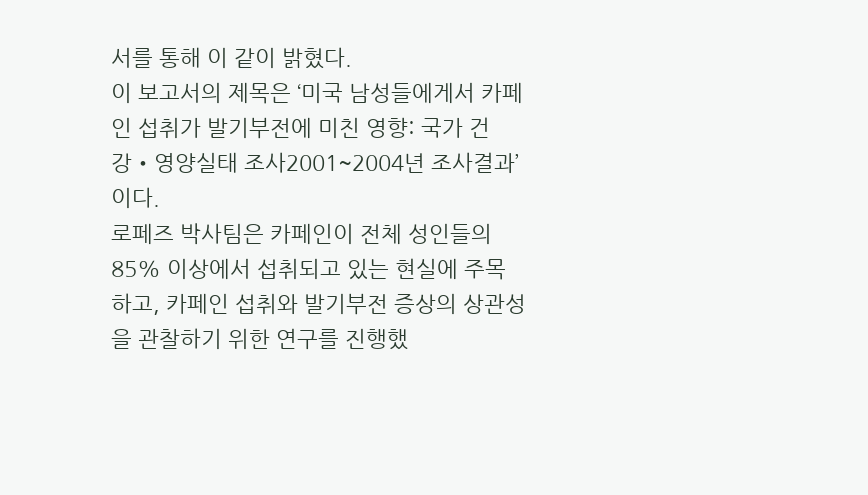서를 통해 이 같이 밝혔다.
이 보고서의 제목은 ‘미국 남성들에게서 카페인 섭취가 발기부전에 미친 영향: 국가 건강‧영양실태 조사2001~2004년 조사결과’이다.
로페즈 박사팀은 카페인이 전체 성인들의 85% 이상에서 섭취되고 있는 현실에 주목하고, 카페인 섭취와 발기부전 증상의 상관성을 관찰하기 위한 연구를 진행했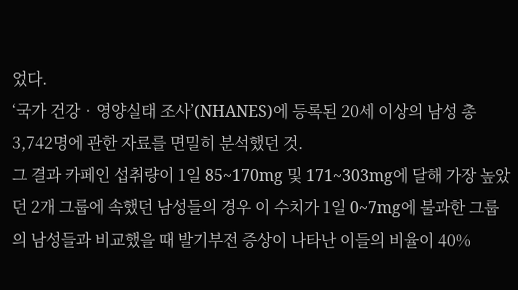었다.
‘국가 건강‧영양실태 조사’(NHANES)에 등록된 20세 이상의 남성 총 3,742명에 관한 자료를 면밀히 분석했던 것.
그 결과 카페인 섭취량이 1일 85~170mg 및 171~303mg에 달해 가장 높았던 2개 그룹에 속했던 남성들의 경우 이 수치가 1일 0~7mg에 불과한 그룹의 남성들과 비교했을 때 발기부전 증상이 나타난 이들의 비율이 40%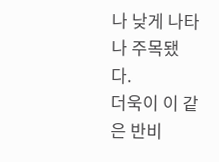나 낮게 나타나 주목됐다.
더욱이 이 같은 반비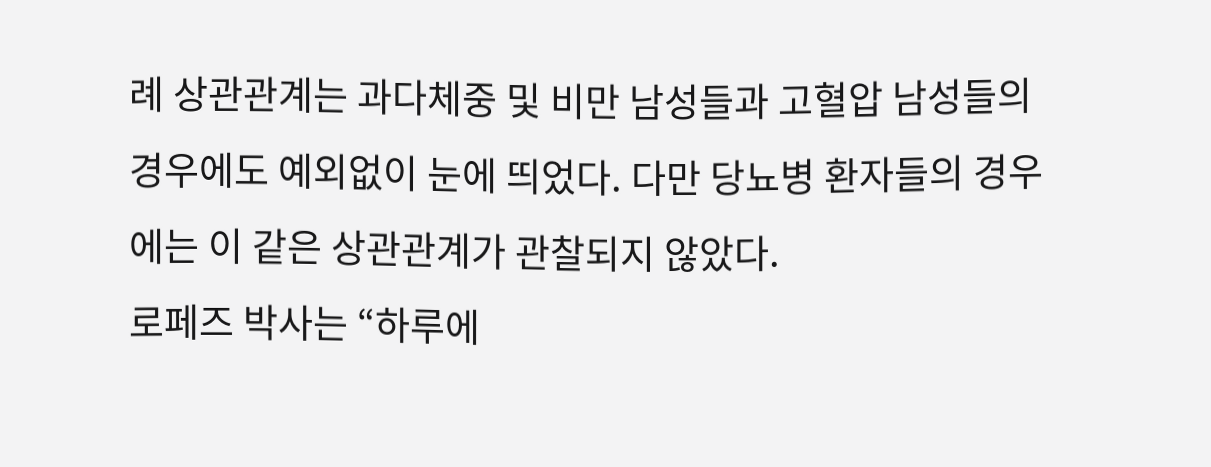례 상관관계는 과다체중 및 비만 남성들과 고혈압 남성들의 경우에도 예외없이 눈에 띄었다. 다만 당뇨병 환자들의 경우에는 이 같은 상관관계가 관찰되지 않았다.
로페즈 박사는 “하루에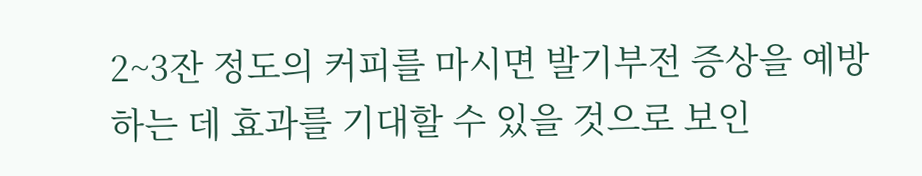2~3잔 정도의 커피를 마시면 발기부전 증상을 예방하는 데 효과를 기대할 수 있을 것으로 보인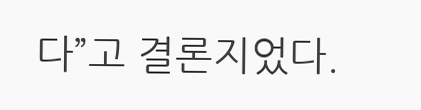다”고 결론지었다.